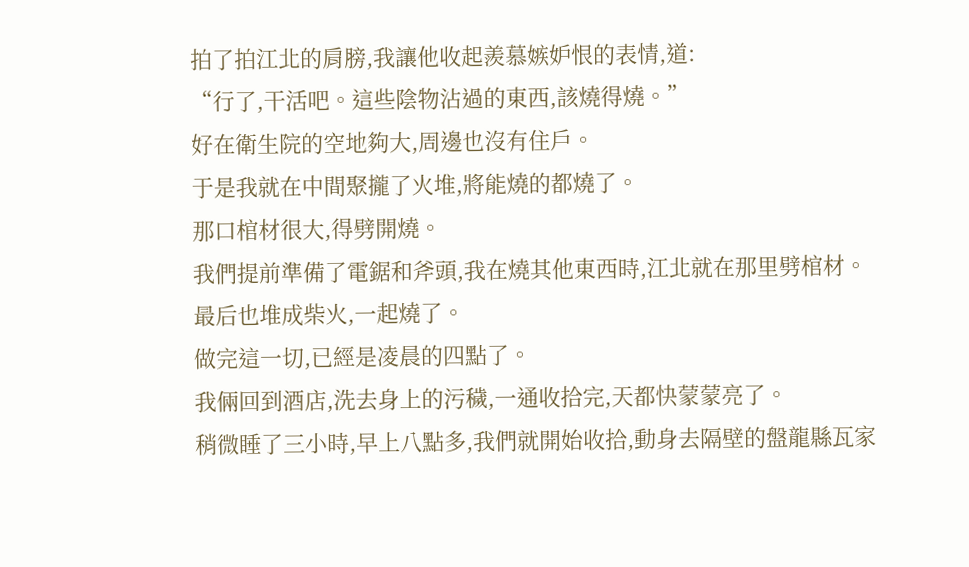拍了拍江北的肩膀,我讓他收起羨慕嫉妒恨的表情,道:
“行了,干活吧。這些陰物沾過的東西,該燒得燒。”
好在衛生院的空地夠大,周邊也沒有住戶。
于是我就在中間聚攏了火堆,將能燒的都燒了。
那口棺材很大,得劈開燒。
我們提前準備了電鋸和斧頭,我在燒其他東西時,江北就在那里劈棺材。
最后也堆成柴火,一起燒了。
做完這一切,已經是凌晨的四點了。
我倆回到酒店,洗去身上的污穢,一通收拾完,天都快蒙蒙亮了。
稍微睡了三小時,早上八點多,我們就開始收拾,動身去隔壁的盤龍縣瓦家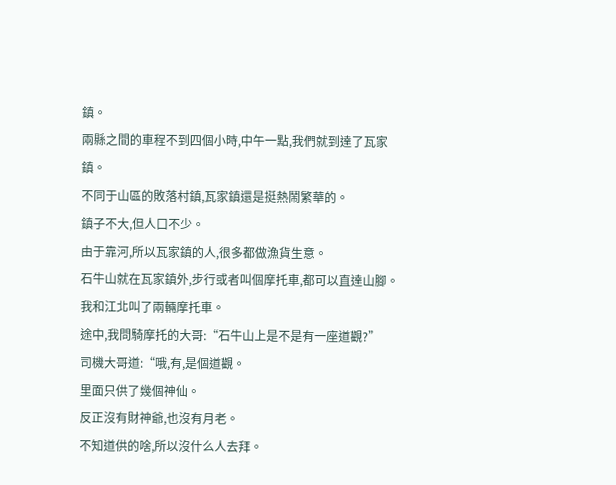鎮。
兩縣之間的車程不到四個小時,中午一點,我們就到達了瓦家鎮。
不同于山區的敗落村鎮,瓦家鎮還是挺熱鬧繁華的。
鎮子不大,但人口不少。
由于靠河,所以瓦家鎮的人,很多都做漁貨生意。
石牛山就在瓦家鎮外,步行或者叫個摩托車,都可以直達山腳。
我和江北叫了兩輛摩托車。
途中,我問騎摩托的大哥:“石牛山上是不是有一座道觀?”
司機大哥道:“哦,有,是個道觀。
里面只供了幾個神仙。
反正沒有財神爺,也沒有月老。
不知道供的啥,所以沒什么人去拜。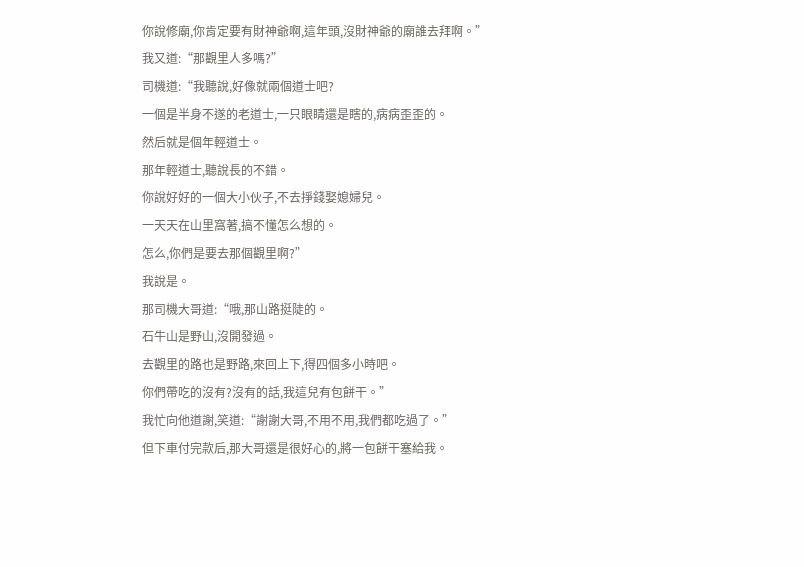你說修廟,你肯定要有財神爺啊,這年頭,沒財神爺的廟誰去拜啊。”
我又道:“那觀里人多嗎?”
司機道:“我聽說,好像就兩個道士吧?
一個是半身不遂的老道士,一只眼睛還是瞎的,病病歪歪的。
然后就是個年輕道士。
那年輕道士,聽說長的不錯。
你說好好的一個大小伙子,不去掙錢娶媳婦兒。
一天天在山里窩著,搞不懂怎么想的。
怎么,你們是要去那個觀里啊?”
我說是。
那司機大哥道:“哦,那山路挺陡的。
石牛山是野山,沒開發過。
去觀里的路也是野路,來回上下,得四個多小時吧。
你們帶吃的沒有?沒有的話,我這兒有包餅干。”
我忙向他道謝,笑道:“謝謝大哥,不用不用,我們都吃過了。”
但下車付完款后,那大哥還是很好心的,將一包餅干塞給我。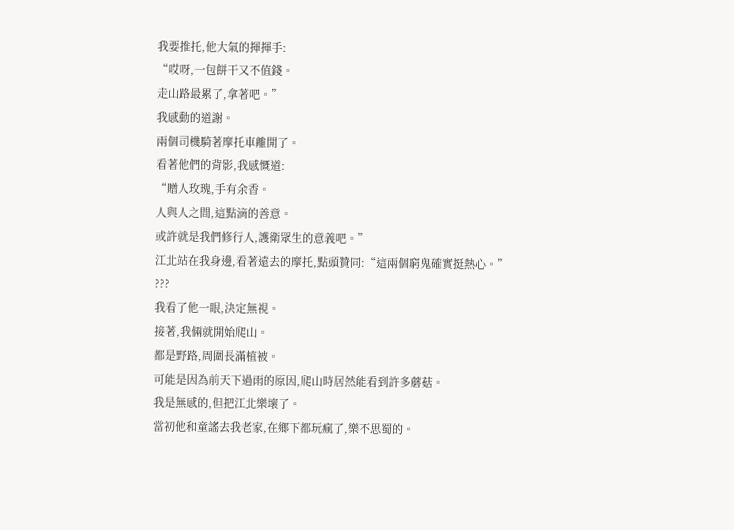我要推托,他大氣的揮揮手:
“哎呀,一包餅干又不值錢。
走山路最累了,拿著吧。”
我感動的道謝。
兩個司機騎著摩托車離開了。
看著他們的背影,我感慨道:
“贈人玫瑰,手有余香。
人與人之間,這點滴的善意。
或許就是我們修行人,護衛眾生的意義吧。”
江北站在我身邊,看著遠去的摩托,點頭贊同:“這兩個窮鬼確實挺熱心。”
???
我看了他一眼,決定無視。
接著,我倆就開始爬山。
都是野路,周圍長滿植被。
可能是因為前天下過雨的原因,爬山時居然能看到許多蘑菇。
我是無感的,但把江北樂壞了。
當初他和童謠去我老家,在鄉下都玩瘋了,樂不思蜀的。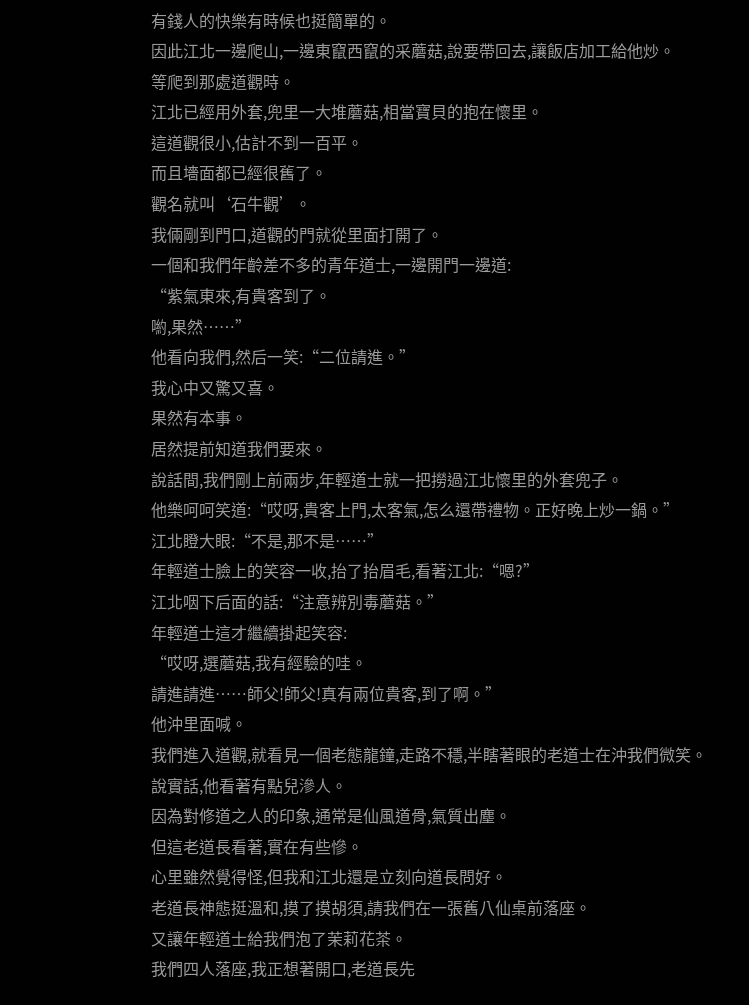有錢人的快樂有時候也挺簡單的。
因此江北一邊爬山,一邊東竄西竄的采蘑菇,說要帶回去,讓飯店加工給他炒。
等爬到那處道觀時。
江北已經用外套,兜里一大堆蘑菇,相當寶貝的抱在懷里。
這道觀很小,估計不到一百平。
而且墻面都已經很舊了。
觀名就叫‘石牛觀’。
我倆剛到門口,道觀的門就從里面打開了。
一個和我們年齡差不多的青年道士,一邊開門一邊道:
“紫氣東來,有貴客到了。
喲,果然……”
他看向我們,然后一笑:“二位請進。”
我心中又驚又喜。
果然有本事。
居然提前知道我們要來。
說話間,我們剛上前兩步,年輕道士就一把撈過江北懷里的外套兜子。
他樂呵呵笑道:“哎呀,貴客上門,太客氣,怎么還帶禮物。正好晚上炒一鍋。”
江北瞪大眼:“不是,那不是……”
年輕道士臉上的笑容一收,抬了抬眉毛,看著江北:“嗯?”
江北咽下后面的話:“注意辨別毒蘑菇。”
年輕道士這才繼續掛起笑容:
“哎呀,選蘑菇,我有經驗的哇。
請進請進……師父!師父!真有兩位貴客,到了啊。”
他沖里面喊。
我們進入道觀,就看見一個老態龍鐘,走路不穩,半瞎著眼的老道士在沖我們微笑。
說實話,他看著有點兒滲人。
因為對修道之人的印象,通常是仙風道骨,氣質出塵。
但這老道長看著,實在有些慘。
心里雖然覺得怪,但我和江北還是立刻向道長問好。
老道長神態挺溫和,摸了摸胡須,請我們在一張舊八仙桌前落座。
又讓年輕道士給我們泡了茉莉花茶。
我們四人落座,我正想著開口,老道長先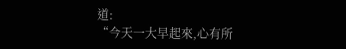道:
“今天一大早起來,心有所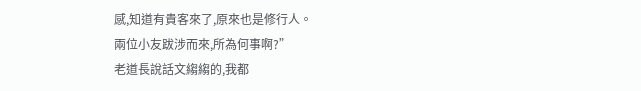感,知道有貴客來了,原來也是修行人。
兩位小友跋涉而來,所為何事啊?”
老道長說話文縐縐的,我都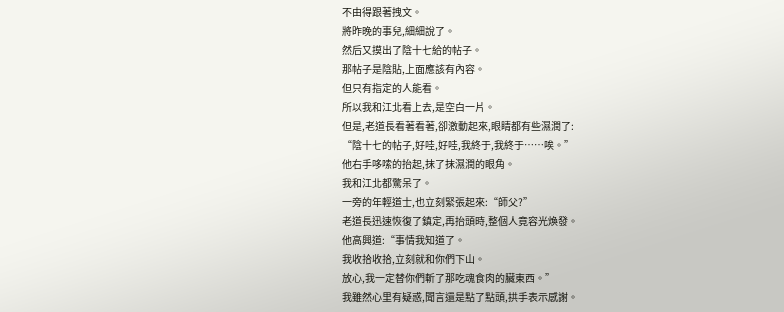不由得跟著拽文。
將昨晚的事兒,細細說了。
然后又摸出了陰十七給的帖子。
那帖子是陰貼,上面應該有內容。
但只有指定的人能看。
所以我和江北看上去,是空白一片。
但是,老道長看著看著,卻激動起來,眼睛都有些濕潤了:
“陰十七的帖子,好哇,好哇,我終于,我終于……唉。”
他右手哆嗦的抬起,抹了抹濕潤的眼角。
我和江北都驚呆了。
一旁的年輕道士,也立刻緊張起來:“師父?”
老道長迅速恢復了鎮定,再抬頭時,整個人竟容光煥發。
他高興道:“事情我知道了。
我收拾收拾,立刻就和你們下山。
放心,我一定替你們斬了那吃魂食肉的臟東西。”
我雖然心里有疑惑,聞言還是點了點頭,拱手表示感謝。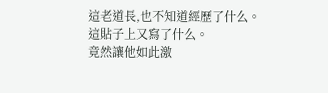這老道長,也不知道經歷了什么。
這貼子上又寫了什么。
竟然讓他如此激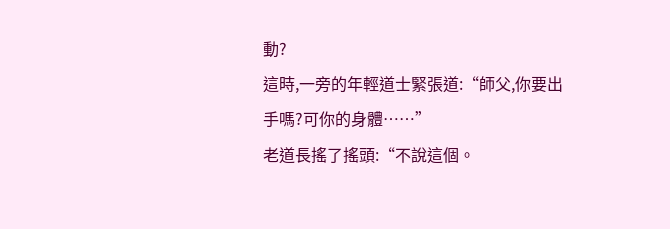動?
這時,一旁的年輕道士緊張道:“師父,你要出手嗎?可你的身體……”
老道長搖了搖頭:“不說這個。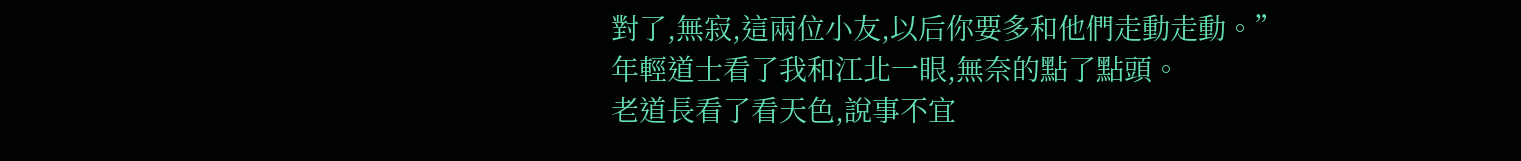對了,無寂,這兩位小友,以后你要多和他們走動走動。”
年輕道士看了我和江北一眼,無奈的點了點頭。
老道長看了看天色,說事不宜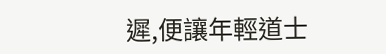遲,便讓年輕道士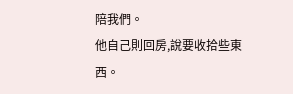陪我們。
他自己則回房,說要收拾些東西。